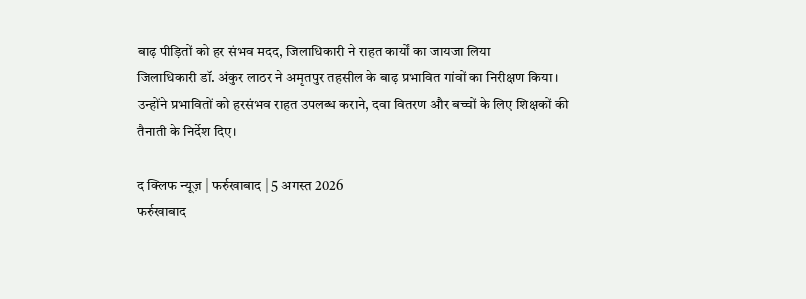बाढ़ पीड़ितों को हर संभव मदद, जिलाधिकारी ने राहत कार्यों का जायजा लिया
जिलाधिकारी डॉ. अंकुर लाठर ने अमृतपुर तहसील के बाढ़ प्रभावित गांवों का निरीक्षण किया। उन्होंने प्रभावितों को हरसंभव राहत उपलब्ध कराने, दवा वितरण और बच्चों के लिए शिक्षकों की तैनाती के निर्देश दिए।

द क्लिफ न्यूज़ | फर्रुखाबाद | 5 अगस्त 2026
फर्रुखाबाद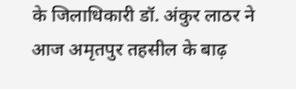के जिलाधिकारी डॉ. अंकुर लाठर ने आज अमृतपुर तहसील के बाढ़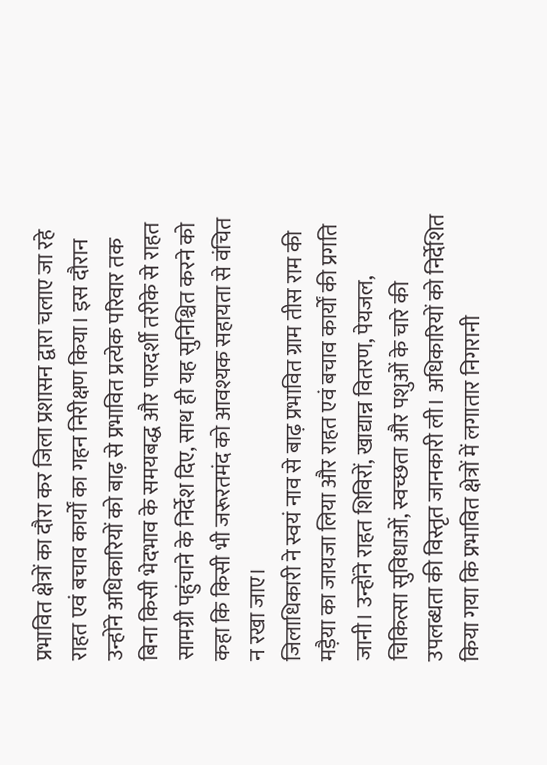प्रभावित क्षेत्रों का दौरा कर जिला प्रशासन द्वारा चलाए जा रहे राहत एवं बचाव कार्यों का गहन निरीक्षण किया। इस दौरान उन्होंने अधिकारियों को बाढ़ से प्रभावित प्रत्येक परिवार तक बिना किसी भेदभाव के समयबद्ध और पारदर्शी तरीके से राहत सामग्री पहुंचाने के निर्देश दिए, साथ ही यह सुनिश्चित करने को कहा कि किसी भी जरूरतमंद को आवश्यक सहायता से वंचित न रखा जाए।
जिलाधिकारी ने स्वयं नाव से बाढ़ प्रभावित ग्राम तीस राम की मड़ैया का जायजा लिया और राहत एवं बचाव कार्यों की प्रगति जानी। उन्होंने राहत शिविरों, खाद्यान्न वितरण, पेयजल, चिकित्सा सुविधाओं, स्वच्छता और पशुओं के चारे की उपलब्धता की विस्तृत जानकारी ली। अधिकारियों को निर्देशित किया गया कि प्रभावित क्षेत्रों में लगातार निगरानी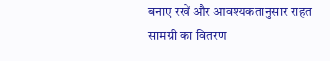बनाए रखें और आवश्यकतानुसार राहत सामग्री का वितरण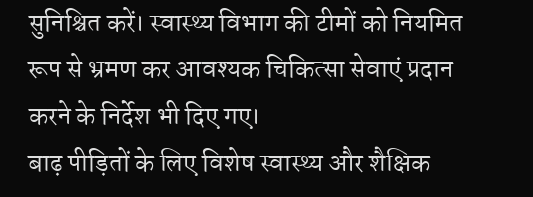सुनिश्चित करें। स्वास्थ्य विभाग की टीमों को नियमित रूप से भ्रमण कर आवश्यक चिकित्सा सेवाएं प्रदान करने के निर्देश भी दिए गए।
बाढ़ पीड़ितों के लिए विशेष स्वास्थ्य और शैक्षिक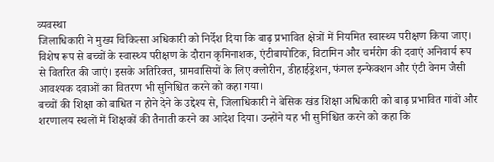व्यवस्था
जिलाधिकारी ने मुख्य चिकित्सा अधिकारी को निर्देश दिया कि बाढ़ प्रभावित क्षेत्रों में नियमित स्वास्थ्य परीक्षण किया जाए। विशेष रूप से बच्चों के स्वास्थ्य परीक्षण के दौरान कृमिनाशक, एंटीबायोटिक, विटामिन और चर्मरोग की दवाएं अनिवार्य रूप से वितरित की जाएं। इसके अतिरिक्त, ग्रामवासियों के लिए क्लोरीन, डीहाईड्रेशन, फंगल इन्फेक्शन और एंटी वेनम जैसी आवश्यक दवाओं का वितरण भी सुनिश्चित करने को कहा गया।
बच्चों की शिक्षा को बाधित न होने देने के उद्देश्य से, जिलाधिकारी ने बेसिक खंड शिक्षा अधिकारी को बाढ़ प्रभावित गांवों और शरणालय स्थलों में शिक्षकों की तैनाती करने का आदेश दिया। उन्होंने यह भी सुनिश्चित करने को कहा कि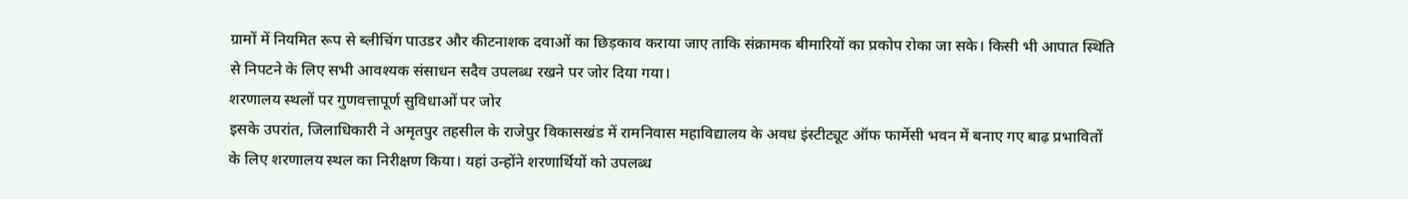ग्रामों में नियमित रूप से ब्लीचिंग पाउडर और कीटनाशक दवाओं का छिड़काव कराया जाए ताकि संक्रामक बीमारियों का प्रकोप रोका जा सके। किसी भी आपात स्थिति से निपटने के लिए सभी आवश्यक संसाधन सदैव उपलब्ध रखने पर जोर दिया गया।
शरणालय स्थलों पर गुणवत्तापूर्ण सुविधाओं पर जोर
इसके उपरांत, जिलाधिकारी ने अमृतपुर तहसील के राजेपुर विकासखंड में रामनिवास महाविद्यालय के अवध इंस्टीट्यूट ऑफ फार्मेसी भवन में बनाए गए बाढ़ प्रभावितों के लिए शरणालय स्थल का निरीक्षण किया। यहां उन्होंने शरणार्थियों को उपलब्ध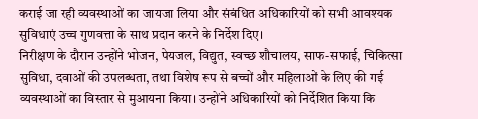कराई जा रही व्यवस्थाओं का जायजा लिया और संबंधित अधिकारियों को सभी आवश्यक सुविधाएं उच्च गुणवत्ता के साथ प्रदान करने के निर्देश दिए।
निरीक्षण के दौरान उन्होंने भोजन, पेयजल, विद्युत, स्वच्छ शौचालय, साफ-सफाई, चिकित्सा सुविधा, दवाओं की उपलब्धता, तथा विशेष रूप से बच्चों और महिलाओं के लिए की गई व्यवस्थाओं का विस्तार से मुआयना किया। उन्होंने अधिकारियों को निर्देशित किया कि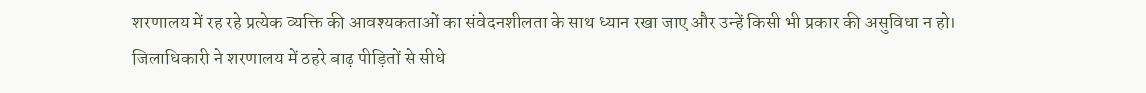शरणालय में रह रहे प्रत्येक व्यक्ति की आवश्यकताओं का संवेदनशीलता के साथ ध्यान रखा जाए और उन्हें किसी भी प्रकार की असुविधा न हो।
जिलाधिकारी ने शरणालय में ठहरे बाढ़ पीड़ितों से सीधे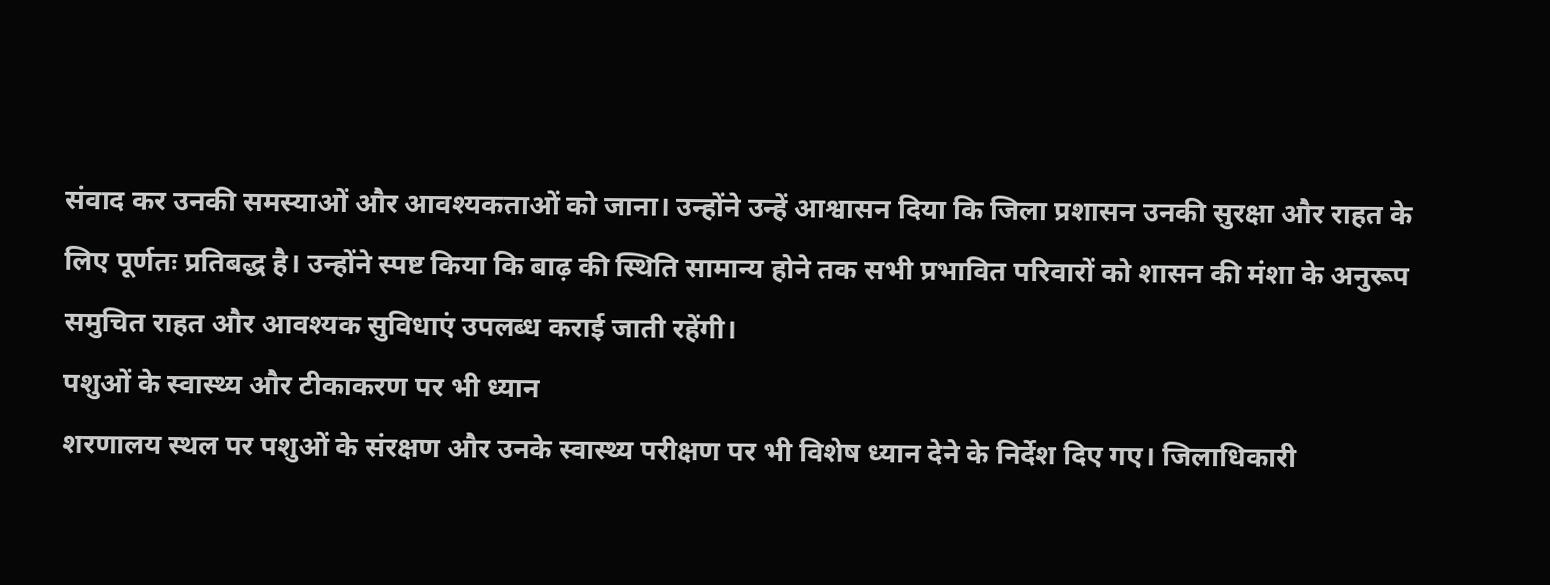संवाद कर उनकी समस्याओं और आवश्यकताओं को जाना। उन्होंने उन्हें आश्वासन दिया कि जिला प्रशासन उनकी सुरक्षा और राहत के लिए पूर्णतः प्रतिबद्ध है। उन्होंने स्पष्ट किया कि बाढ़ की स्थिति सामान्य होने तक सभी प्रभावित परिवारों को शासन की मंशा के अनुरूप समुचित राहत और आवश्यक सुविधाएं उपलब्ध कराई जाती रहेंगी।
पशुओं के स्वास्थ्य और टीकाकरण पर भी ध्यान
शरणालय स्थल पर पशुओं के संरक्षण और उनके स्वास्थ्य परीक्षण पर भी विशेष ध्यान देने के निर्देश दिए गए। जिलाधिकारी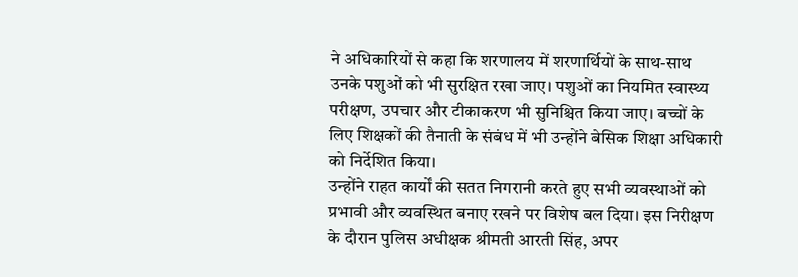ने अधिकारियों से कहा कि शरणालय में शरणार्थियों के साथ-साथ उनके पशुओं को भी सुरक्षित रखा जाए। पशुओं का नियमित स्वास्थ्य परीक्षण, उपचार और टीकाकरण भी सुनिश्चित किया जाए। बच्चों के लिए शिक्षकों की तैनाती के संबंध में भी उन्होंने बेसिक शिक्षा अधिकारी को निर्देशित किया।
उन्होंने राहत कार्यों की सतत निगरानी करते हुए सभी व्यवस्थाओं को प्रभावी और व्यवस्थित बनाए रखने पर विशेष बल दिया। इस निरीक्षण के दौरान पुलिस अधीक्षक श्रीमती आरती सिंह, अपर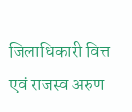जिलाधिकारी वित्त एवं राजस्व अरुण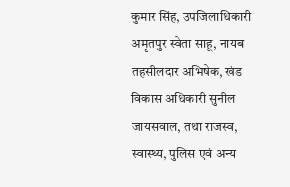कुमार सिंह, उपजिलाधिकारी अमृतपुर स्वेता साहू, नायब तहसीलदार अभिषेक, खंड विकास अधिकारी सुनील जायसवाल, तथा राजस्व, स्वास्थ्य, पुलिस एवं अन्य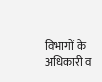विभागों के अधिकारी व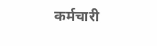कर्मचारी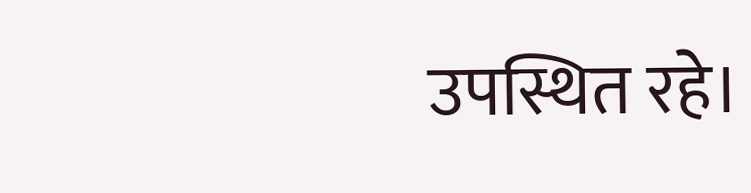उपस्थित रहे।